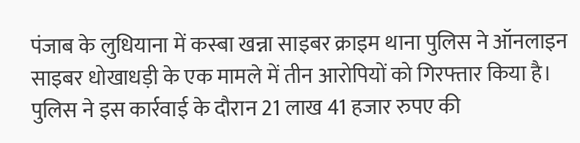पंजाब के लुधियाना में कस्बा खन्ना साइबर क्राइम थाना पुलिस ने ऑनलाइन साइबर धोखाधड़ी के एक मामले में तीन आरोपियों को गिरफ्तार किया है। पुलिस ने इस कार्रवाई के दौरान 21 लाख 41 हजार रुपए की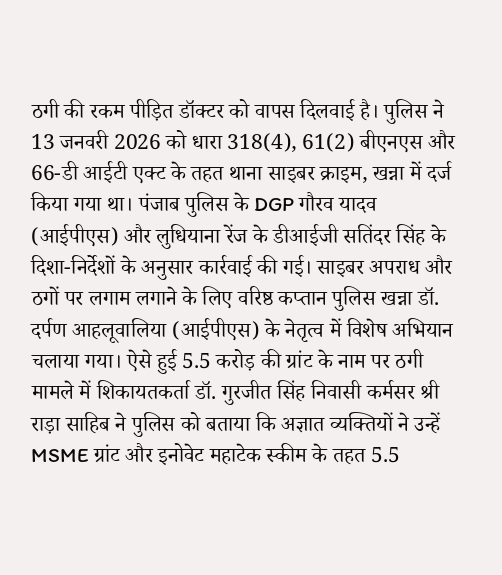ठगी की रकम पीड़ित डॉक्टर को वापस दिलवाई है। पुलिस ने 13 जनवरी 2026 को धारा 318(4), 61(2) बीएनएस और 66-डी आईटी एक्ट के तहत थाना साइबर क्राइम, खन्ना में दर्ज किया गया था। पंजाब पुलिस के DGP गौरव यादव (आईपीएस) और लुधियाना रेंज के डीआईजी सतिंदर सिंह के दिशा-निर्देशों के अनुसार कार्रवाई की गई। साइबर अपराध और ठगों पर लगाम लगाने के लिए वरिष्ठ कप्तान पुलिस खन्ना डॉ. दर्पण आहलूवालिया (आईपीएस) के नेतृत्व में विशेष अभियान चलाया गया। ऐसे हुई 5.5 करोड़ की ग्रांट के नाम पर ठगी
मामले में शिकायतकर्ता डॉ. गुरजीत सिंह निवासी कर्मसर श्री राड़ा साहिब ने पुलिस को बताया कि अज्ञात व्यक्तियों ने उन्हें MSME ग्रांट और इनोवेट महाटेक स्कीम के तहत 5.5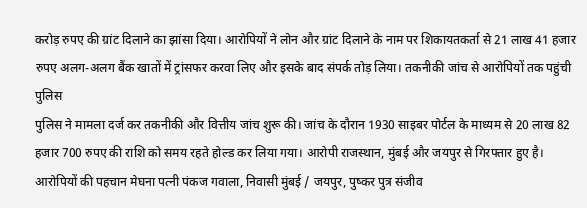करोड़ रुपए की ग्रांट दिलाने का झांसा दिया। आरोपियों ने लोन और ग्रांट दिलाने के नाम पर शिकायतकर्ता से 21 लाख 41 हजार रुपए अलग-अलग बैंक खातों में ट्रांसफर करवा लिए और इसके बाद संपर्क तोड़ लिया। तकनीकी जांच से आरोपियों तक पहुंची पुलिस
पुलिस ने मामला दर्ज कर तकनीकी और वित्तीय जांच शुरू की। जांच के दौरान 1930 साइबर पोर्टल के माध्यम से 20 लाख 82 हजार 700 रुपए की राशि को समय रहते होल्ड कर लिया गया। आरोपी राजस्थान, मुंबई और जयपुर से गिरफ्तार हुए है। आरोपियों की पहचान मेघना पत्नी पंकज गवाला, निवासी मुंबई / जयपुर, पुष्कर पुत्र संजीव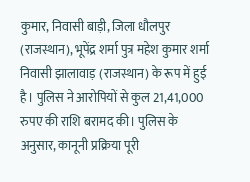कुमार, निवासी बाड़ी, जिला धौलपुर (राजस्थान), भूपेंद्र शर्मा पुत्र महेश कुमार शर्मा निवासी झालावाड़ (राजस्थान) के रूप में हुई है। पुलिस ने आरोपियों से कुल 21,41,000 रुपए की राशि बरामद की। पुलिस के अनुसार, कानूनी प्रक्रिया पूरी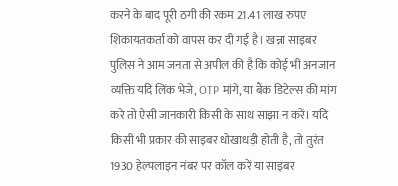करने के बाद पूरी ठगी की रकम 21.41 लाख रुपए शिकायतकर्ता को वापस कर दी गई है। खन्ना साइबर पुलिस ने आम जनता से अपील की है कि कोई भी अनजान व्यक्ति यदि लिंक भेजे, OTP मांगे, या बैंक डिटेल्स की मांग करे तो ऐसी जानकारी किसी के साथ साझा न करें। यदि किसी भी प्रकार की साइबर धोखाधड़ी होती है, तो तुरंत 1930 हेल्पलाइन नंबर पर कॉल करें या साइबर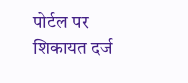पोर्टल पर शिकायत दर्ज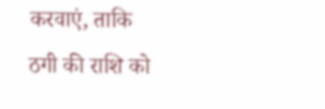करवाएं, ताकि ठगी की राशि को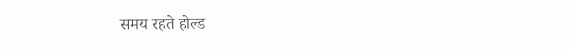समय रहते होल्ड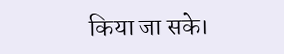किया जा सके।